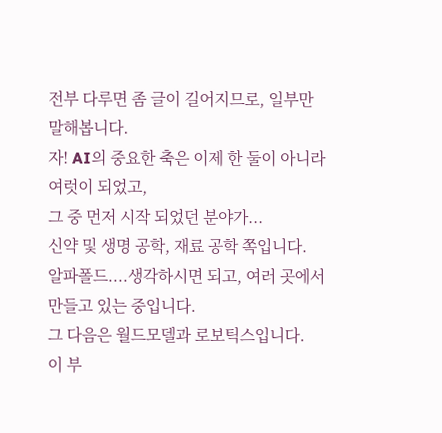전부 다루면 좀 글이 길어지므로, 일부만 말해봅니다.
자! AI의 중요한 축은 이제 한 둘이 아니라 여럿이 되었고,
그 중 먼저 시작 되었던 분야가...
신약 및 생명 공학, 재료 공학 쪽입니다.
알파폴드....생각하시면 되고, 여러 곳에서 만들고 있는 중입니다.
그 다음은 월드모델과 로보틱스입니다.
이 부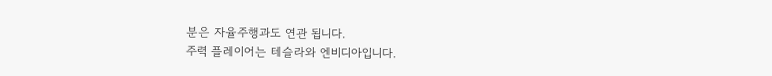분은 자율주행과도 연관 됩니다.
주력 플레이어는 테슬라와 엔비디아입니다.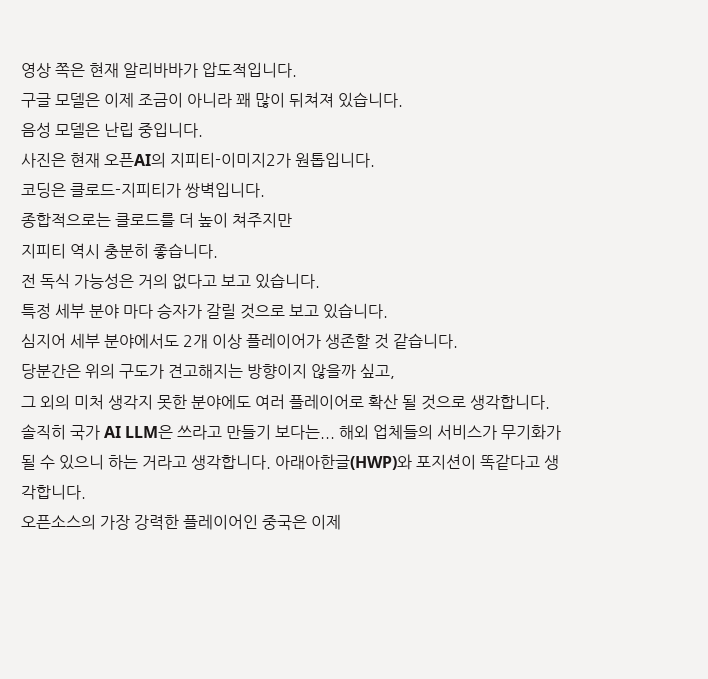영상 쪽은 현재 알리바바가 압도적입니다.
구글 모델은 이제 조금이 아니라 꽤 많이 뒤쳐져 있습니다.
음성 모델은 난립 중입니다.
사진은 현재 오픈AI의 지피티-이미지2가 원톱입니다.
코딩은 클로드-지피티가 쌍벽입니다.
종합적으로는 클로드를 더 높이 쳐주지만
지피티 역시 충분히 좋습니다.
전 독식 가능성은 거의 없다고 보고 있습니다.
특정 세부 분야 마다 승자가 갈릴 것으로 보고 있습니다.
심지어 세부 분야에서도 2개 이상 플레이어가 생존할 것 같습니다.
당분간은 위의 구도가 견고해지는 방향이지 않을까 싶고,
그 외의 미처 생각지 못한 분야에도 여러 플레이어로 확산 될 것으로 생각합니다.
솔직히 국가 AI LLM은 쓰라고 만들기 보다는... 해외 업체들의 서비스가 무기화가 될 수 있으니 하는 거라고 생각합니다. 아래아한글(HWP)와 포지션이 똑같다고 생각합니다.
오픈소스의 가장 강력한 플레이어인 중국은 이제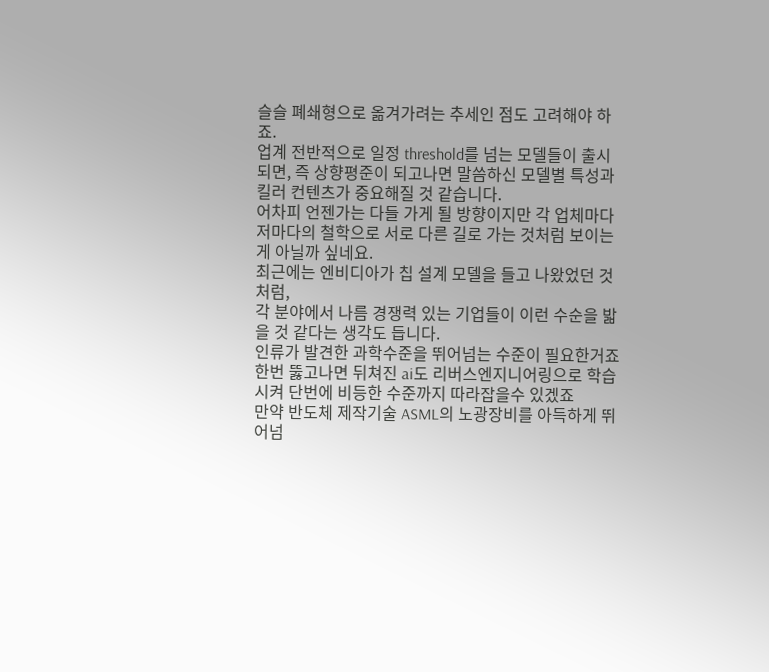슬슬 폐쇄형으로 옮겨가려는 추세인 점도 고려해야 하죠.
업계 전반적으로 일정 threshold를 넘는 모델들이 출시되면, 즉 상향평준이 되고나면 말씀하신 모델별 특성과 킬러 컨텐츠가 중요해질 것 같습니다.
어차피 언젠가는 다들 가게 될 방향이지만 각 업체마다 저마다의 철학으로 서로 다른 길로 가는 것처럼 보이는 게 아닐까 싶네요.
최근에는 엔비디아가 칩 설계 모델을 들고 나왔었던 것처럼,
각 분야에서 나름 경쟁력 있는 기업들이 이런 수순을 밟을 것 같다는 생각도 듭니다.
인류가 발견한 과학수준을 뛰어넘는 수준이 필요한거죠
한번 뚫고나면 뒤쳐진 ai도 리버스엔지니어링으로 학습 시켜 단번에 비등한 수준까지 따라잡을수 있겠죠
만약 반도체 제작기술 ASML의 노광장비를 아득하게 뛰어넘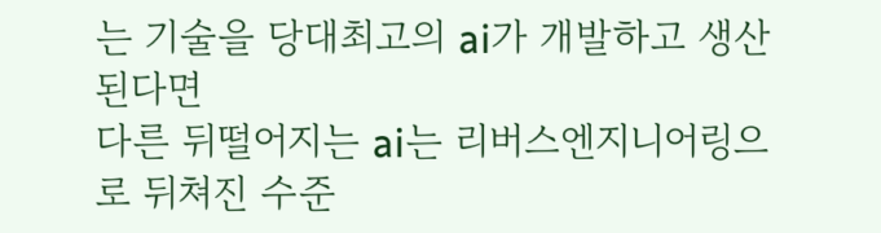는 기술을 당대최고의 ai가 개발하고 생산된다면
다른 뒤떨어지는 ai는 리버스엔지니어링으로 뒤쳐진 수준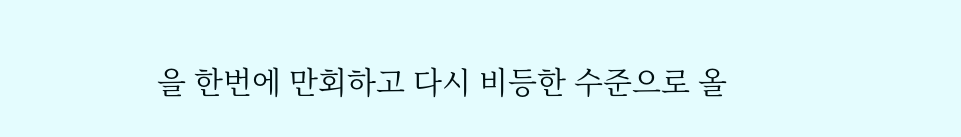을 한번에 만회하고 다시 비등한 수준으로 올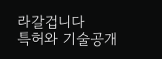라갈겁니다
특허와 기술공개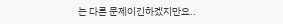는 다른 문제이긴하겠지만요..